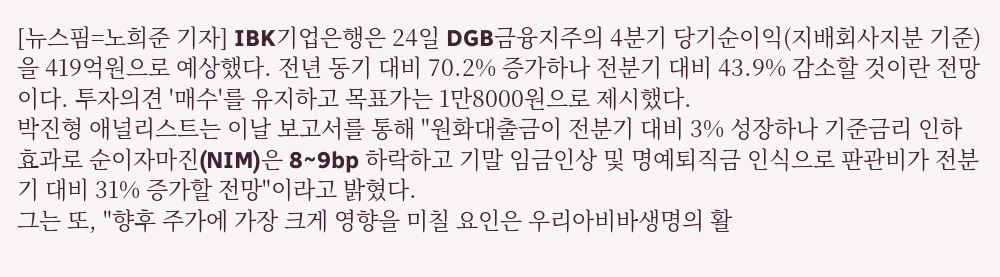[뉴스핌=노희준 기자] IBK기업은행은 24일 DGB금융지주의 4분기 당기순이익(지배회사지분 기준)을 419억원으로 예상했다. 전년 동기 대비 70.2% 증가하나 전분기 대비 43.9% 감소할 것이란 전망이다. 투자의견 '매수'를 유지하고 목표가는 1만8000원으로 제시했다.
박진형 애널리스트는 이날 보고서를 통해 "원화대출금이 전분기 대비 3% 성장하나 기준금리 인하 효과로 순이자마진(NIM)은 8~9bp 하락하고 기말 임금인상 및 명예퇴직금 인식으로 판관비가 전분기 대비 31% 증가할 전망"이라고 밝혔다.
그는 또, "향후 주가에 가장 크게 영향을 미칠 요인은 우리아비바생명의 활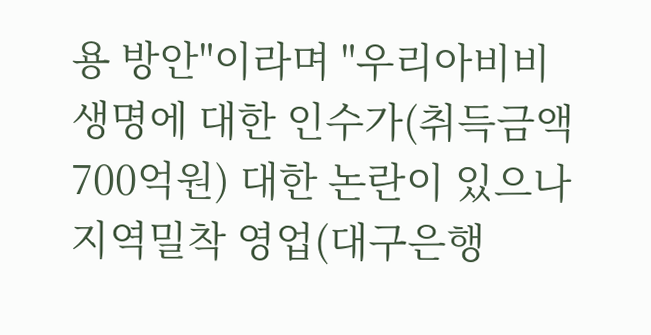용 방안"이라며 "우리아비비생명에 대한 인수가(취득금액 700억원) 대한 논란이 있으나 지역밀착 영업(대구은행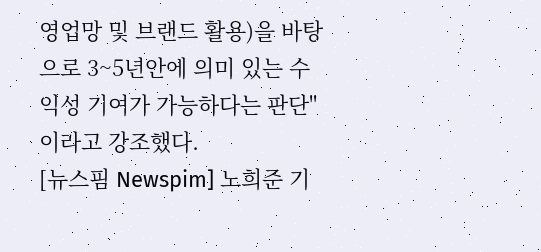영업망 및 브랜드 활용)을 바탕으로 3~5년안에 의미 있는 수익성 기여가 가능하다는 판단"이라고 강조했다.
[뉴스핌 Newspim] 노희준 기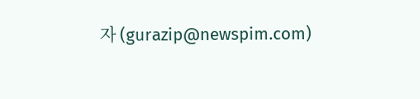자 (gurazip@newspim.com)